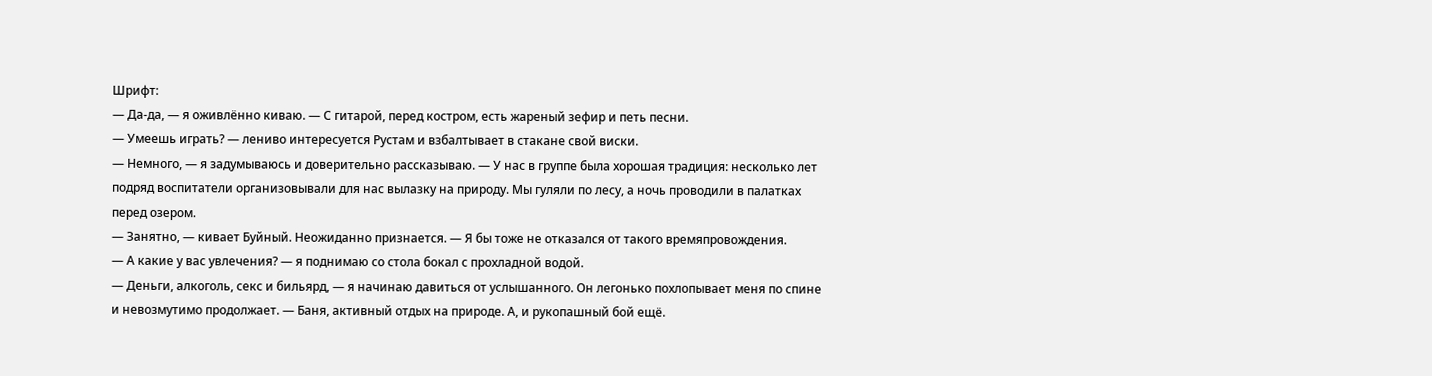Шрифт:
— Да-да, — я оживлённо киваю. — С гитарой, перед костром, есть жареный зефир и петь песни.
— Умеешь играть? — лениво интересуется Рустам и взбалтывает в стакане свой виски.
— Немного, — я задумываюсь и доверительно рассказываю. — У нас в группе была хорошая традиция: несколько лет подряд воспитатели организовывали для нас вылазку на природу. Мы гуляли по лесу, а ночь проводили в палатках перед озером.
— Занятно, — кивает Буйный. Неожиданно признается. — Я бы тоже не отказался от такого времяпровождения.
— А какие у вас увлечения? — я поднимаю со стола бокал с прохладной водой.
— Деньги, алкоголь, секс и бильярд, — я начинаю давиться от услышанного. Он легонько похлопывает меня по спине и невозмутимо продолжает. — Баня, активный отдых на природе. А, и рукопашный бой ещё.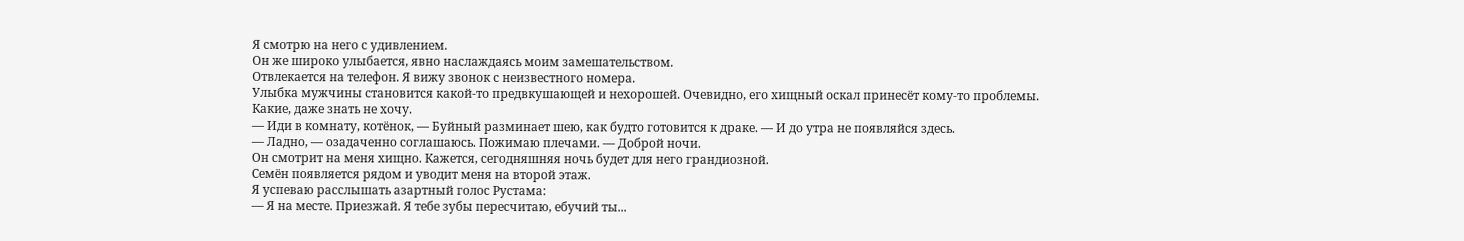Я смотрю на него с удивлением.
Он же широко улыбается, явно наслаждаясь моим замешательством.
Отвлекается на телефон. Я вижу звонок с неизвестного номера.
Улыбка мужчины становится какой-то предвкушающей и нехорошей. Очевидно, его хищный оскал принесёт кому-то проблемы.
Какие, даже знать не хочу.
— Иди в комнату, котёнок, — Буйный разминает шею, как будто готовится к драке. — И до утра не появляйся здесь.
— Ладно, — озадаченно соглашаюсь. Пожимаю плечами. — Доброй ночи.
Он смотрит на меня хищно. Кажется, сегодняшняя ночь будет для него грандиозной.
Семён появляется рядом и уводит меня на второй этаж.
Я успеваю расслышать азартный голос Рустама:
— Я на месте. Приезжай. Я тебе зубы пересчитаю, ебучий ты...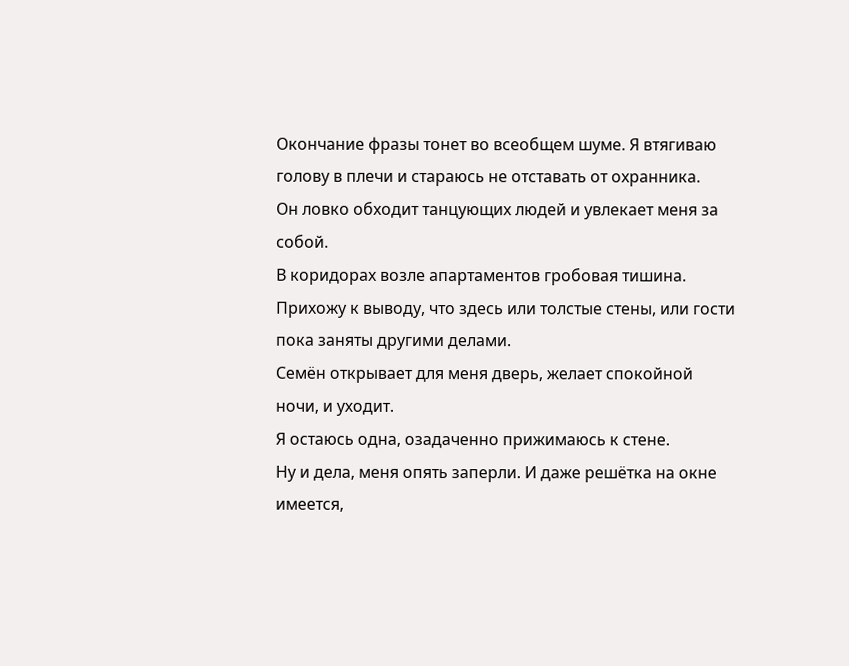Окончание фразы тонет во всеобщем шуме. Я втягиваю голову в плечи и стараюсь не отставать от охранника.
Он ловко обходит танцующих людей и увлекает меня за собой.
В коридорах возле апартаментов гробовая тишина. Прихожу к выводу, что здесь или толстые стены, или гости пока заняты другими делами.
Семён открывает для меня дверь, желает спокойной ночи, и уходит.
Я остаюсь одна, озадаченно прижимаюсь к стене.
Ну и дела, меня опять заперли. И даже решётка на окне имеется,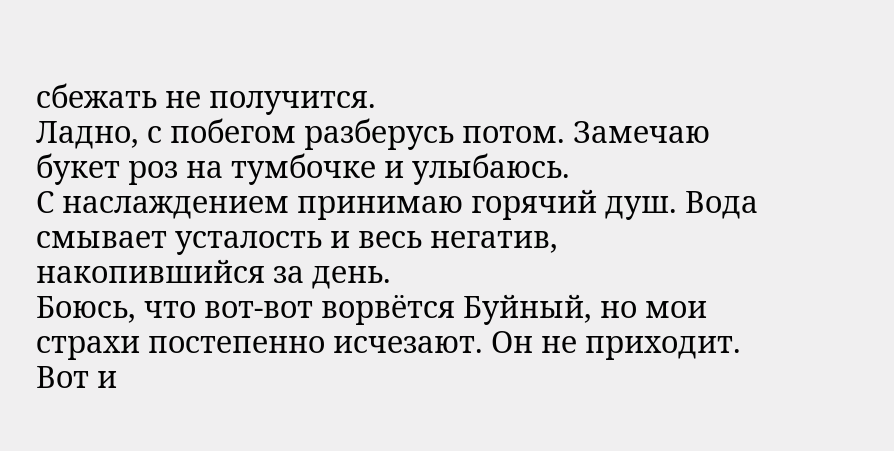сбежать не получится.
Ладно, с побегом разберусь потом. Замечаю букет роз на тумбочке и улыбаюсь.
С наслаждением принимаю горячий душ. Вода смывает усталость и весь негатив, накопившийся за день.
Боюсь, что вот-вот ворвётся Буйный, но мои страхи постепенно исчезают. Он не приходит.
Вот и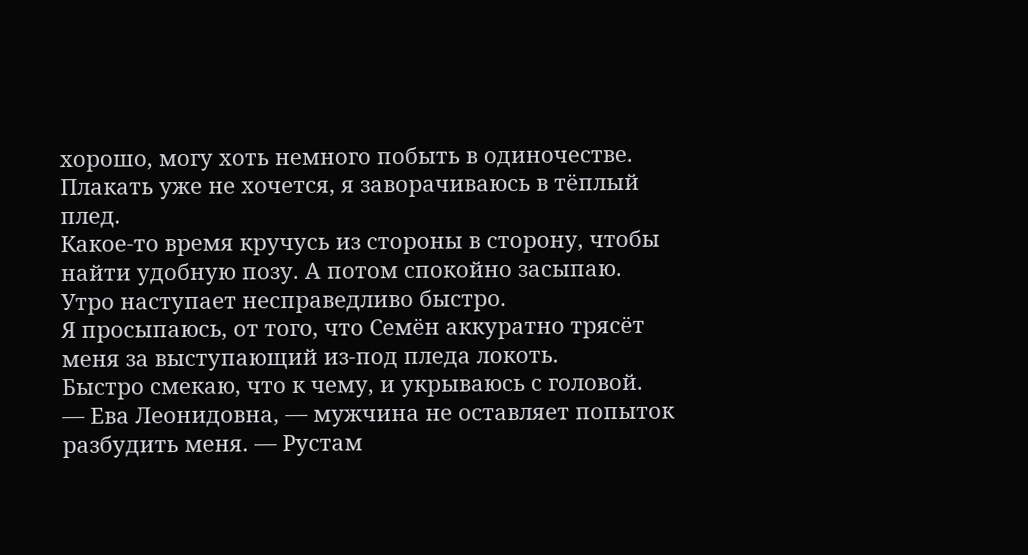хорошо, могу хоть немного побыть в одиночестве. Плакать уже не хочется, я заворачиваюсь в тёплый плед.
Какое-то время кручусь из стороны в сторону, чтобы найти удобную позу. А потом спокойно засыпаю.
Утро наступает несправедливо быстро.
Я просыпаюсь, от того, что Семён аккуратно трясёт меня за выступающий из-под пледа локоть.
Быстро смекаю, что к чему, и укрываюсь с головой.
— Ева Леонидовна, — мужчина не оставляет попыток разбудить меня. — Рустам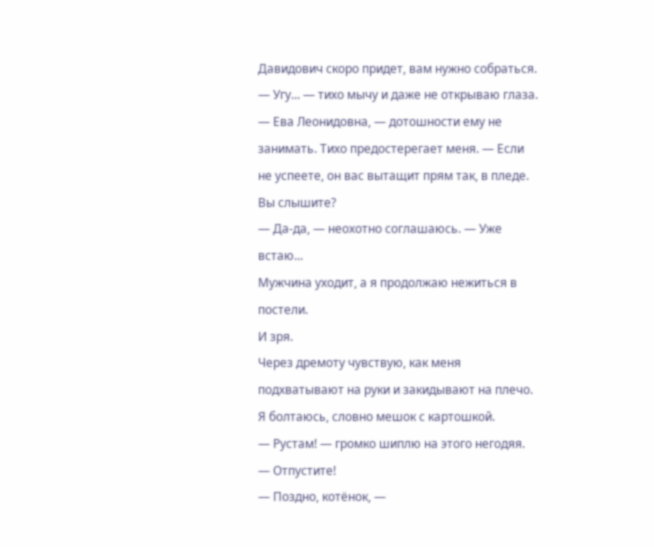Давидович скоро придет, вам нужно собраться.
— Угу... — тихо мычу и даже не открываю глаза.
— Ева Леонидовна, — дотошности ему не занимать. Тихо предостерегает меня. — Если не успеете, он вас вытащит прям так, в пледе. Вы слышите?
— Да-да, — неохотно соглашаюсь. — Уже встаю...
Мужчина уходит, а я продолжаю нежиться в постели.
И зря.
Через дремоту чувствую, как меня подхватывают на руки и закидывают на плечо.
Я болтаюсь, словно мешок с картошкой.
— Рустам! — громко шиплю на этого негодяя. — Отпустите!
— Поздно, котёнок, —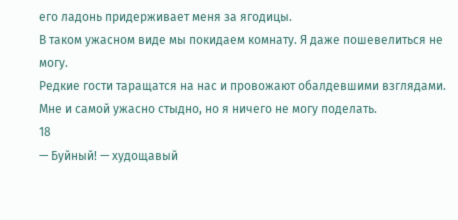его ладонь придерживает меня за ягодицы.
В таком ужасном виде мы покидаем комнату. Я даже пошевелиться не могу.
Редкие гости таращатся на нас и провожают обалдевшими взглядами.
Мне и самой ужасно стыдно, но я ничего не могу поделать.
18
— Буйный! — худощавый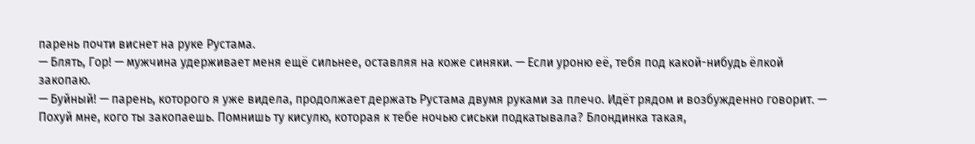парень почти виснет на руке Рустама.
— Блять, Гор! — мужчина удерживает меня ещё сильнее, оставляя на коже синяки. — Если уроню её, тебя под какой-нибудь ёлкой закопаю.
— Буйный! — парень, которого я уже видела, продолжает держать Рустама двумя руками за плечо. Идёт рядом и возбужденно говорит. — Похуй мне, кого ты закопаешь. Помнишь ту кисулю, которая к тебе ночью сиськи подкатывала? Блондинка такая,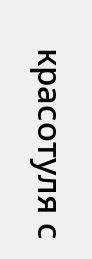красотуля с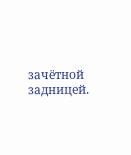зачётной задницей.